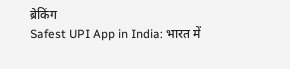ब्रेकिंग
Safest UPI App in India: भारत में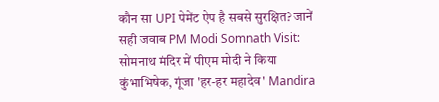कौन सा UPI पेमेंट ऐप है सबसे सुरक्षित? जानें सही जवाब PM Modi Somnath Visit: सोमनाथ मंदिर में पीएम मोदी ने किया कुंभाभिषेक, गूंजा 'हर-हर महादेव' Mandira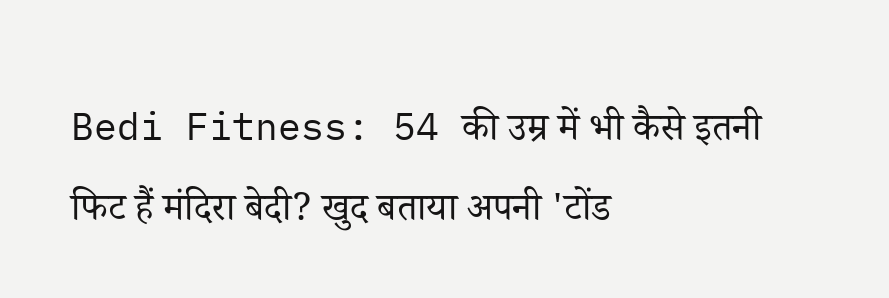Bedi Fitness: 54 की उम्र में भी कैसे इतनी फिट हैं मंदिरा बेदी? खुद बताया अपनी 'टोंड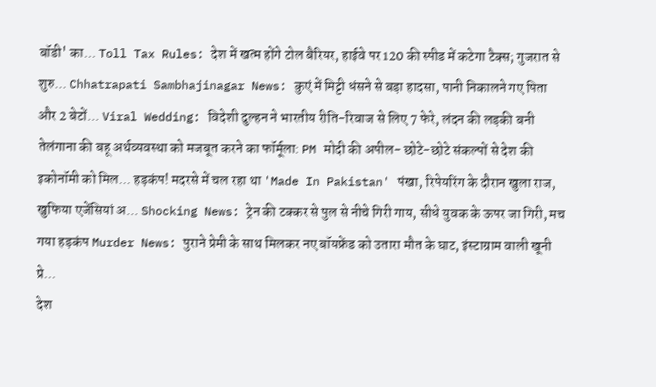बॉडी' का... Toll Tax Rules: देश में खत्म होंगे टोल बैरियर, हाईवे पर 120 की स्पीड में कटेगा टैक्स; गुजरात से शुरु... Chhatrapati Sambhajinagar News: कुएं में मिट्टी धंसने से बड़ा हादसा, पानी निकालने गए पिता और 2 बेटों... Viral Wedding: विदेशी दुल्हन ने भारतीय रीति-रिवाज से लिए 7 फेरे, लंदन की लड़की बनी तेलंगाना की बहू अर्थव्यवस्था को मजबूत करने का फॉर्मूला: PM मोदी की अपील- छोटे-छोटे संकल्पों से देश की इकोनॉमी को मिल... हड़कंप! मदरसे में चल रहा था 'Made In Pakistan' पंखा, रिपेयरिंग के दौरान खुला राज, खुफिया एजेंसियां अ... Shocking News: ट्रेन की टक्कर से पुल से नीचे गिरी गाय, सीधे युवक के ऊपर जा गिरी, मच गया हड़कंप Murder News: पुराने प्रेमी के साथ मिलकर नए बॉयफ्रेंड को उतारा मौत के घाट, इंस्टाग्राम वाली खूनी प्रे...
देश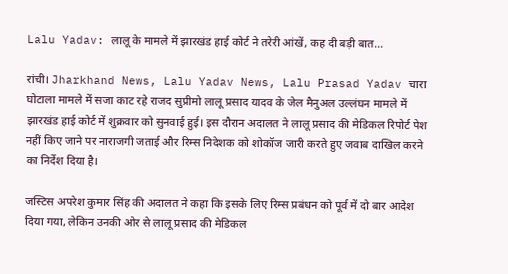Lalu Yadav: लालू के मामले में झारखंड हाई कोर्ट ने तरेरी आंखें, कह दी बड़ी बात…

रांची। Jharkhand News, Lalu Yadav News, Lalu Prasad Yadav चारा घोटाला मामले में सजा काट रहे राजद सुप्रीमो लालू प्रसाद यादव के जेल मैनुअल उल्लंघन मामले में झारखंड हाई कोर्ट में शुक्रवार को सुनवाई हुई। इस दौरान अदालत ने लालू प्रसाद की मेडिकल रिपोर्ट पेश नहीं किए जाने पर नाराजगी जताई और रिम्स निदेशक को शोकॉज जारी करते हुए जवाब दाखिल करने का निर्देश दिया है।

जस्टिस अपरेश कुमार सिंह की अदालत ने कहा कि इसके लिए रिम्स प्रबंधन को पूर्व में दो बार आदेश दिया गया, लेकिन उनकी ओर से लालू प्रसाद की मेडिकल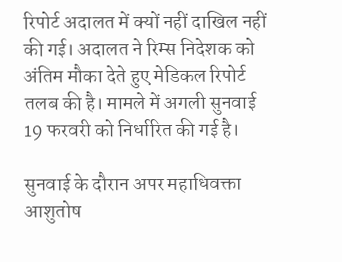रिपोर्ट अदालत में क्यों नहीं दाखिल नहीं की गई। अदालत ने रिम्स निदेशक को अंतिम मौका देते हुए मेडिकल रिपोर्ट तलब की है। मामले में अगली सुनवाई 19 फरवरी को निर्धारित की गई है।

सुनवाई के दौरान अपर महाधिवक्ता आशुतोष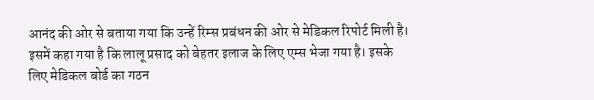आनंद की ओर से बताया गया कि उन्हें रिम्स प्रबंधन की ओर से मेडिकल रिपोर्ट मिली है। इसमें कहा गया है कि लालू प्रसाद को बेहतर इलाज के लिए एम्स भेजा गया है। इसके लिए मेडिकल बोर्ड का गठन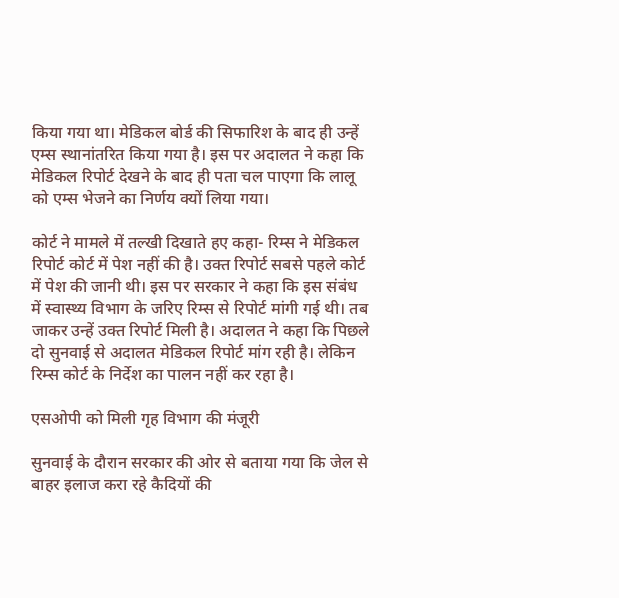किया गया था। मेडिकल बोर्ड की सिफारिश के बाद ही उन्हें एम्स स्थानांतरित किया गया है। इस पर अदालत ने कहा कि मेडिकल रिपोर्ट देखने के बाद ही पता चल पाएगा कि लालू को एम्स भेजने का निर्णय क्यों लिया गया।

कोर्ट ने मामले में तल्‍खी दिखाते हए कहा- रिम्स ने मेडिकल रिपोर्ट कोर्ट में पेश नहीं की है। उक्त रिपोर्ट सबसे पहले कोर्ट में पेश की जानी थी। इस पर सरकार ने कहा कि इस संबंध में स्वास्थ्य विभाग के जरिए रिम्स से रिपोर्ट मांगी गई थी। तब जाकर उन्हें उक्त रिपोर्ट मिली है। अदालत ने कहा कि पिछले दो सुनवाई से अदालत मेडिकल रिपोर्ट मांग रही है। लेकिन रिम्स कोर्ट के निर्देश का पालन नहीं कर रहा है।

एसओपी को मिली गृह विभाग की मंजूरी

सुनवाई के दौरान सरकार की ओर से बताया गया कि जेल से बाहर इलाज करा रहे कैदियों की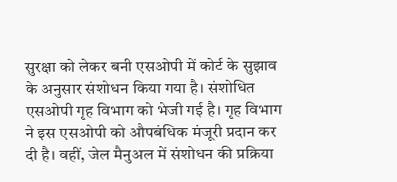सुरक्षा को लेकर बनी एसओपी में कोर्ट के सुझाव के अनुसार संशोधन किया गया है। संशोधित एसओपी गृह विभाग को भेजी गई है। गृह विभाग ने इस एसओपी को औपबंधिक मंजूरी प्रदान कर दी है। वहीं, जेल मैनुअल में संशोधन की प्रक्रिया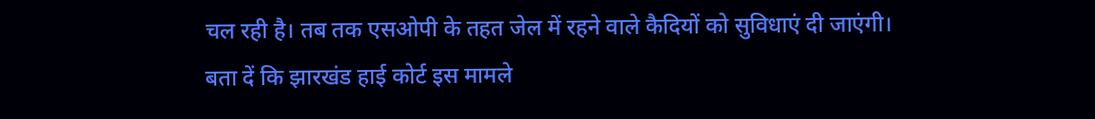चल रही है। तब तक एसओपी के तहत जेल में रहने वाले कैदियों को सुविधाएं दी जाएंगी। बता दें कि झारखंड हाई कोर्ट इस मामले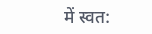में स्वत: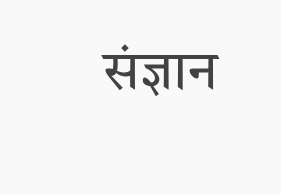संज्ञान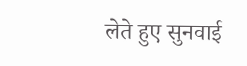लेते हुए सुनवाई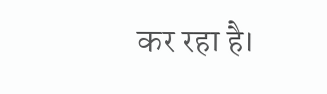कर रहा है।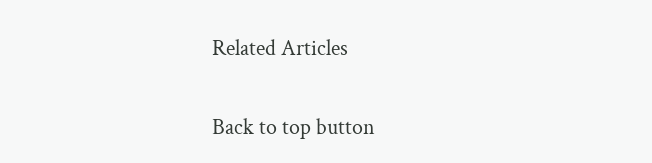Related Articles

Back to top button